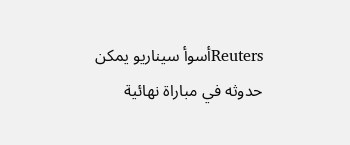Reutersأسوأ سيناريو يمكن حدوثه في مباراة نهائية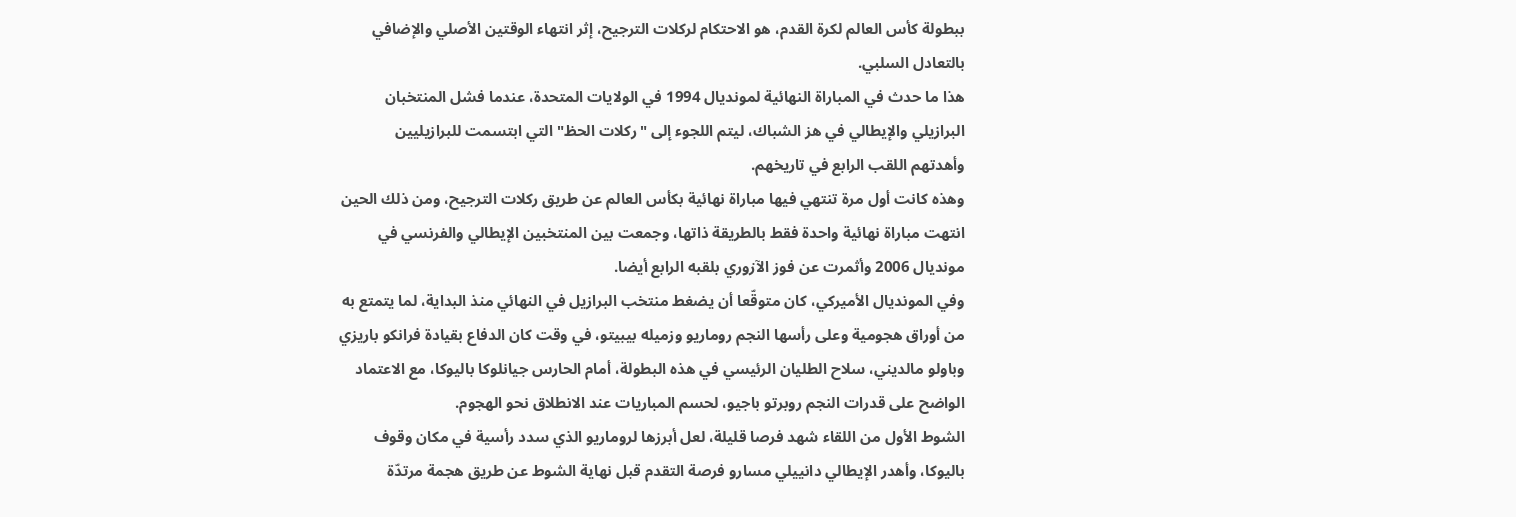ببطولة كأس العالم لكرة القدم، هو الاحتكام لركلات الترجيح، إثر انتهاء الوقتين الأصلي والإضافي بالتعادل السلبي.
هذا ما حدث في المباراة النهائية لمونديال 1994 في الولايات المتحدة، عندما فشل المنتخبان البرازيلي والإيطالي في هز الشباك، ليتم اللجوء إلى "ركلات الحظ" التي ابتسمت للبرازيليين وأهدتهم اللقب الرابع في تاريخهم.
وهذه كانت أول مرة تنتهي فيها مباراة نهائية بكأس العالم عن طريق ركلات الترجيح، ومن ذلك الحين انتهت مباراة نهائية واحدة فقط بالطريقة ذاتها، وجمعت بين المنتخبين الإيطالي والفرنسي في مونديال 2006 وأثمرت عن فوز الآزوري بلقبه الرابع أيضا.
وفي المونديال الأميركي، كان متوقّعا أن يضغط منتخب البرازيل في النهائي منذ البداية، لما يتمتع به من أوراق هجومية وعلى رأسها النجم روماريو وزميله بيبيتو، في وقت كان الدفاع بقيادة فرانكو باريزي وباولو مالديني، سلاح الطليان الرئيسي في هذه البطولة، أمام الحارس جيانلوكا باليوكا، مع الاعتماد الواضح على قدرات النجم روبرتو باجيو، لحسم المباريات عند الانطلاق نحو الهجوم.
الشوط الأول من اللقاء شهد فرصا قليلة، لعل أبرزها لروماريو الذي سدد رأسية في مكان وقوف باليوكا، وأهدر الإيطالي دانييلي مسارو فرصة التقدم قبل نهاية الشوط عن طريق هجمة مرتدّة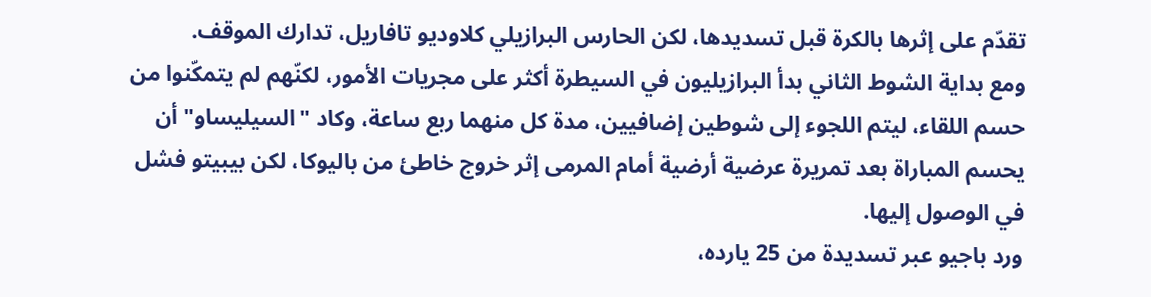تقدّم على إثرها بالكرة قبل تسديدها، لكن الحارس البرازيلي كلاوديو تافاريل، تدارك الموقف.
ومع بداية الشوط الثاني بدأ البرازيليون في السيطرة أكثر على مجريات الأمور، لكنّهم لم يتمكّنوا من حسم اللقاء، ليتم اللجوء إلى شوطين إضافيين، مدة كل منهما ربع ساعة، وكاد "السيليساو" أن يحسم المباراة بعد تمريرة عرضية أرضية أمام المرمى إثر خروج خاطئ من باليوكا، لكن بيبيتو فشل في الوصول إليها.
ورد باجيو عبر تسديدة من 25 يارده،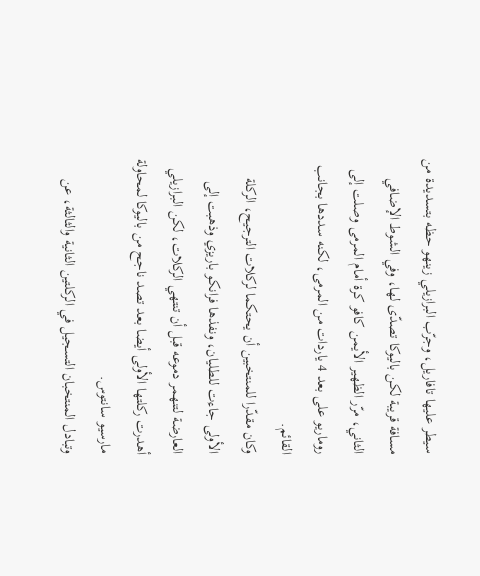سيطر عليها تافاريل، وجرّب البرازيلي زينهو حظه بتسديدة من مسافة قريبة لكن باليوكا تصدّى لها، وفي الشوط الإضافي الثاني، مرّر الظهير الأيمن كافو كرة أمام المرمى وصلت إلى روماريو على بعد 4 ياردات من المرمى، لكنه سددها بجانب القائم.
وكان مقدّرا للمنتخبين أن يحتكما لركلات الترجيح، الركلة الأولى جاءت للطليان، ونفذها فرانكو باريزي وذهبت إلى العارضة لتنهمر دموعه قبل أن تنتهي الركلات، لكن البرازيلي أهدرت ركلتها الأولى أيضا بعد تصد ناجح من باليوكا لمحاولة مارسيو سانتوس.
وتبادل المنتخبان التسجيل في الركلتين الثانية والثالثة، عن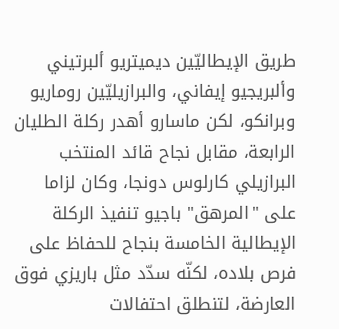طريق الإيطاليّين ديميتريو ألبرتيني وألبريجيو إيفاني، والبرازيليّين روماريو وبرانكو، لكن ماسارو أهدر ركلة الطليان الرابعة، مقابل نجاح قائد المنتخب البرازيلي كارلوس دونجا، وكان لزاما على "المرهق" باجيو تنفيذ الركلة الإيطالية الخامسة بنجاح للحفاظ على فرص بلاده، لكنّه سدّد مثل باريزي فوق العارضة، لتنطلق احتفالات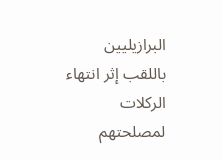البرازيليين باللقب إثر انتهاء الركلات لمصلحتهم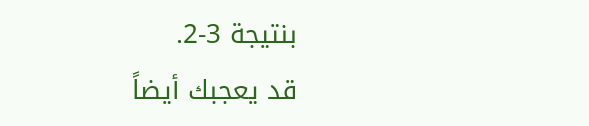بنتيجة 3-2.
قد يعجبك أيضاً